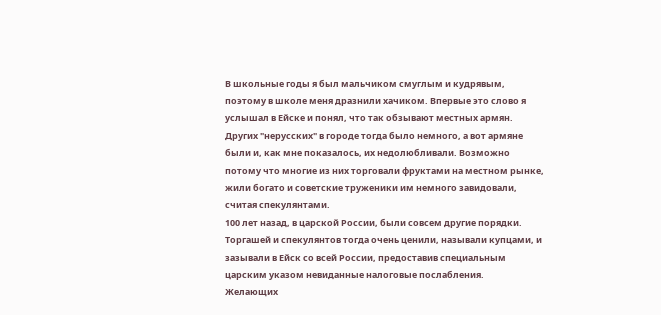В школьные годы я был мальчиком смуглым и кудрявым, поэтому в школе меня дразнили хачиком. Впервые это слово я услышал в Ейске и понял, что так обзывают местных армян. Других "нерусских" в городе тогда было немного, а вот армяне были и, как мне показалось, их недолюбливали. Возможно потому что многие из них торговали фруктами на местном рынке, жили богато и советские труженики им немного завидовали, считая спекулянтами.
100 лет назад, в царской России, были совсем другие порядки. Торгашей и спекулянтов тогда очень ценили, называли купцами, и зазывали в Ейск со всей России, предоставив специальным царским указом невиданные налоговые послабления.
Желающих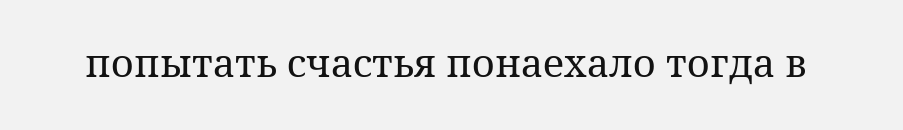попытать счастья понаехало тогда в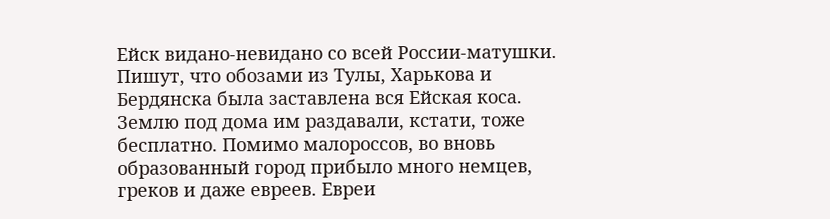Ейск видано-невидано со всей России-матушки. Пишут, что обозами из Тулы, Харькова и Бердянска была заставлена вся Ейская коса. Землю под дома им раздавали, кстати, тоже бесплатно. Помимо малороссов, во вновь образованный город прибыло много немцев, греков и даже евреев. Евреи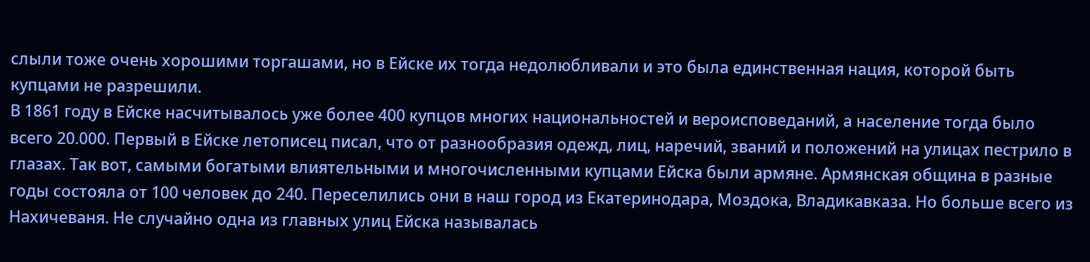слыли тоже очень хорошими торгашами, но в Ейске их тогда недолюбливали и это была единственная нация, которой быть купцами не разрешили.
В 1861 году в Ейске насчитывалось уже более 400 купцов многих национальностей и вероисповеданий, а население тогда было всего 20.000. Первый в Ейске летописец писал, что от разнообразия одежд, лиц, наречий, званий и положений на улицах пестрило в глазах. Так вот, самыми богатыми влиятельными и многочисленными купцами Ейска были армяне. Армянская община в разные годы состояла от 100 человек до 240. Переселились они в наш город из Екатеринодара, Моздока, Владикавказа. Но больше всего из Нахичеваня. Не случайно одна из главных улиц Ейска называлась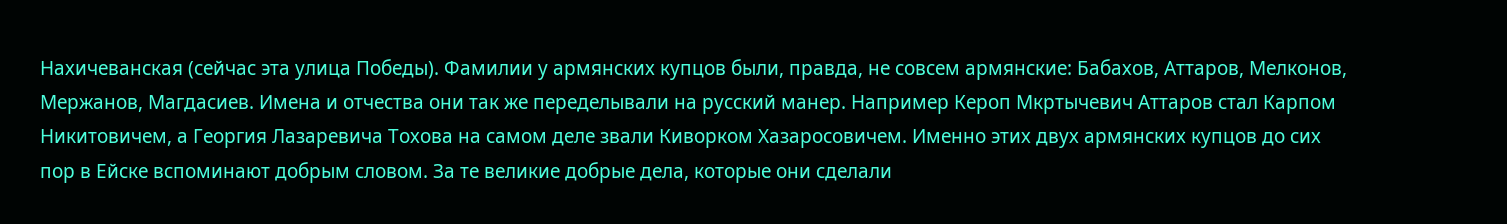Нахичеванская (сейчас эта улица Победы). Фамилии у армянских купцов были, правда, не совсем армянские: Бабахов, Аттаров, Мелконов, Мержанов, Магдасиев. Имена и отчества они так же переделывали на русский манер. Например Кероп Мкртычевич Аттаров стал Карпом Никитовичем, а Георгия Лазаревича Тохова на самом деле звали Киворком Хазаросовичем. Именно этих двух армянских купцов до сих пор в Ейске вспоминают добрым словом. За те великие добрые дела, которые они сделали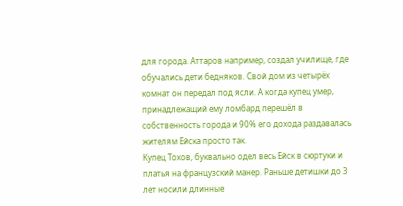для города. Аттаров например, создал училище, где обучались дети бедняков. Свой дом из четырёх комнат он передал под ясли. А когда купец умер, принадлежащий ему ломбард перешёл в собственность города и 90% его дохода раздавалась жителям Ейска просто так.
Купец Тохов, буквально одел весь Ейск в сюртуки и платья на французский манер. Раньше детишки до 3 лет носили длинные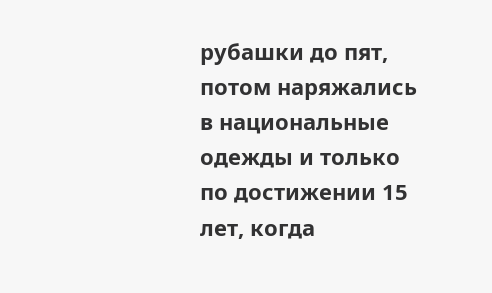рубашки до пят, потом наряжались в национальные одежды и только по достижении 15 лет, когда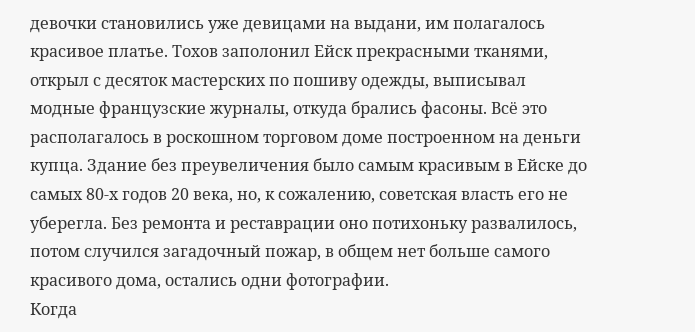девочки становились уже девицами на выдани, им полагалось красивое платье. Тохов заполонил Ейск прекрасными тканями, открыл с десяток мастерских по пошиву одежды, выписывал модные французские журналы, откуда брались фасоны. Всё это располагалось в роскошном торговом доме построенном на деньги купца. Здание без преувеличения было самым красивым в Ейске до самых 80-х годов 20 века, но, к сожалению, советская власть его не уберегла. Без ремонта и реставрации оно потихоньку развалилось, потом случился загадочный пожар, в общем нет больше самого красивого дома, остались одни фотографии.
Когда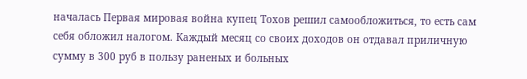началась Первая мировая война купец Тохов решил самообложиться, то есть сам себя обложил налогом. Каждый месяц со своих доходов он отдавал приличную сумму в 300 руб в пользу раненых и больных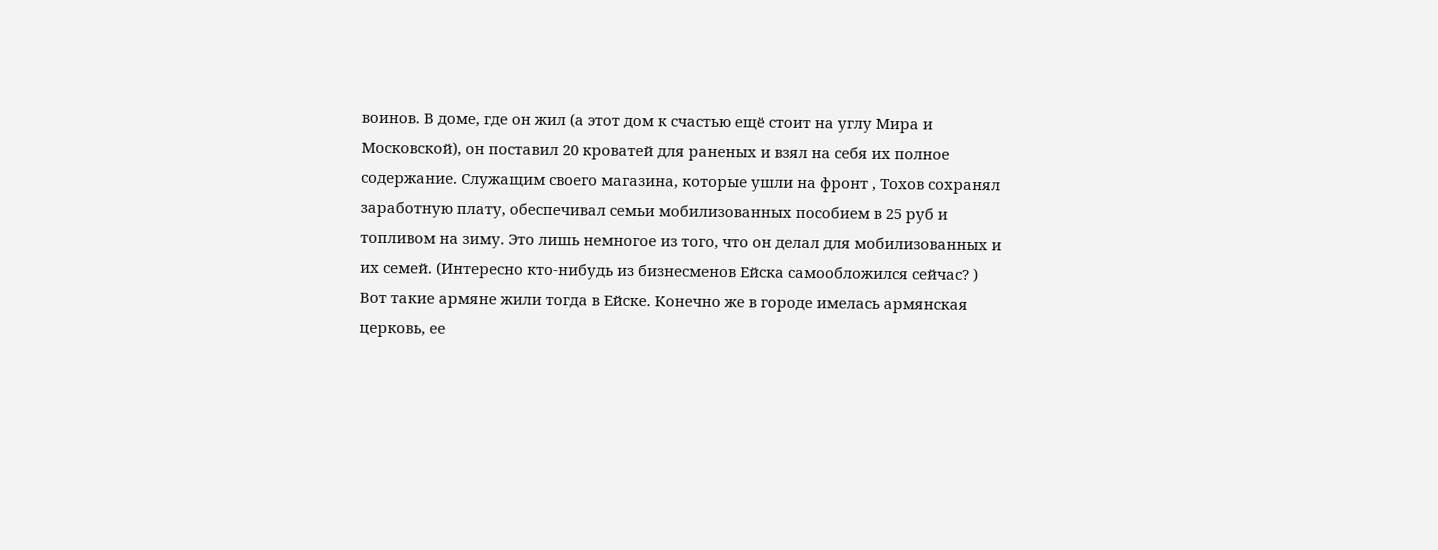воинов. В доме, где он жил (а этот дом к счастью ещё стоит на углу Мира и Московской), он поставил 20 кроватей для раненых и взял на себя их полное содержание. Служащим своего магазина, которые ушли на фронт , Тохов сохранял заработную плату, обеспечивал семьи мобилизованных пособием в 25 руб и топливом на зиму. Это лишь немногое из того, что он делал для мобилизованных и их семей. (Интересно кто-нибудь из бизнесменов Ейска самообложился сейчас? )
Вот такие армяне жили тогда в Ейске. Конечно же в городе имелась армянская церковь, ее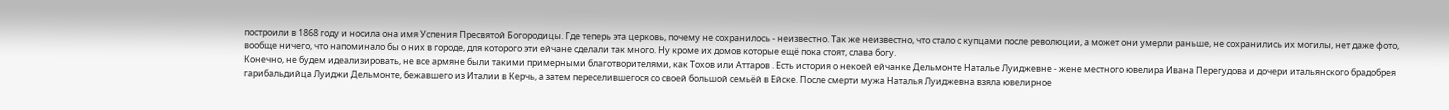построили в 1868 году и носила она имя Успения Пресвятой Богородицы. Где теперь эта церковь, почему не сохранилось - неизвестно. Так же неизвестно, что стало с купцами после революции, а может они умерли раньше, не сохранились их могилы, нет даже фото, вообще ничего, что напоминало бы о них в городе, для которого эти ейчане сделали так много. Ну кроме их домов которые ещё пока стоят, слава богу.
Конечно, не будем идеализировать, не все армяне были такими примерными благотворителями, как Тохов или Аттаров . Есть история о некоей ейчанке Дельмонте Наталье Луиджевне - жене местного ювелира Ивана Перегудова и дочери итальянского брадобрея гарибальдийца Луиджи Дельмонте, бежавшего из Италии в Керчь, а затем переселившегося со своей большой семьёй в Ейске. После смерти мужа Наталья Луиджевна взяла ювелирное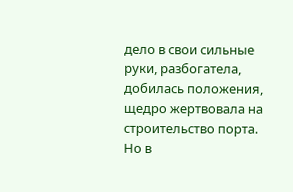дело в свои сильные руки, разбогатела, добилась положения, щедро жертвовала на строительство порта. Но в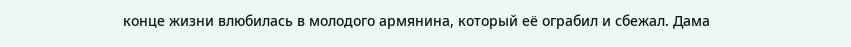конце жизни влюбилась в молодого армянина, который её ограбил и сбежал. Дама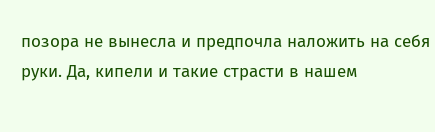позора не вынесла и предпочла наложить на себя руки. Да, кипели и такие страсти в нашем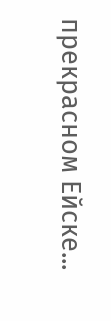прекрасном Ейске...